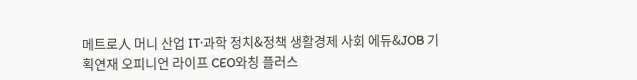메트로人 머니 산업 IT·과학 정치&정책 생활경제 사회 에듀&JOB 기획연재 오피니언 라이프 CEO와칭 플러스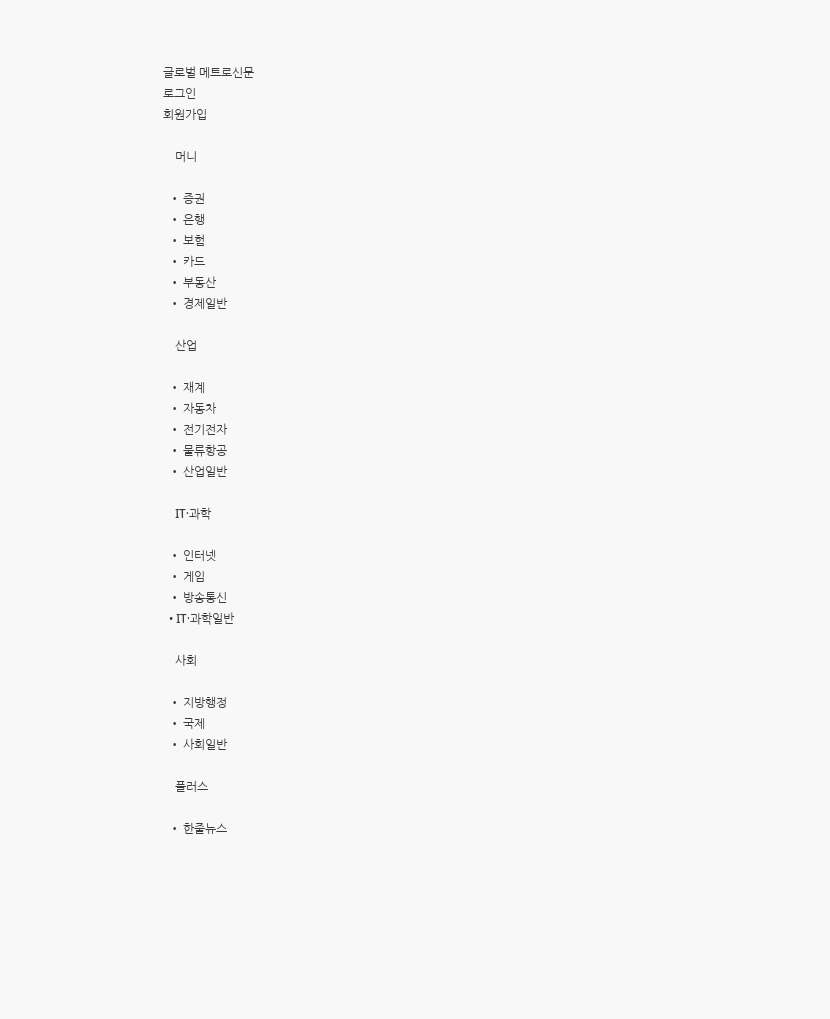글로벌 메트로신문
로그인
회원가입

    머니

  • 증권
  • 은행
  • 보험
  • 카드
  • 부동산
  • 경제일반

    산업

  • 재계
  • 자동차
  • 전기전자
  • 물류항공
  • 산업일반

    IT·과학

  • 인터넷
  • 게임
  • 방송통신
  • IT·과학일반

    사회

  • 지방행정
  • 국제
  • 사회일반

    플러스

  • 한줄뉴스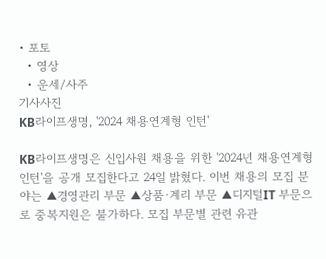• 포토
  • 영상
  • 운세/사주
기사사진
KB라이프생명, '2024 채용연계형 인턴'

KB라이프생명은 신입사원 채용을 위한 '2024년 채용연계형 인턴'을 공개 모집한다고 24일 밝혔다. 이번 채용의 모집 분야는 ▲경영관리 부문 ▲상품·계리 부문 ▲디지털IT 부문으로 중복지원은 불가하다. 모집 부문별 관련 유관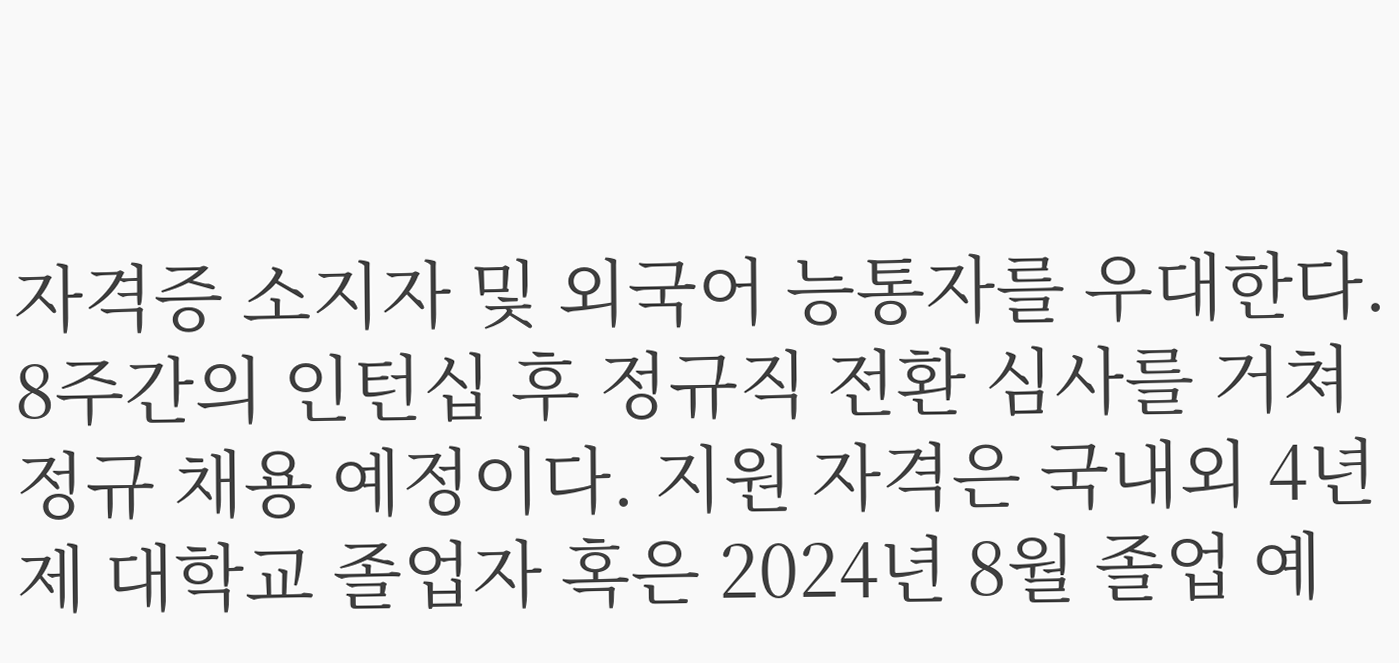자격증 소지자 및 외국어 능통자를 우대한다. 8주간의 인턴십 후 정규직 전환 심사를 거쳐 정규 채용 예정이다. 지원 자격은 국내외 4년제 대학교 졸업자 혹은 2024년 8월 졸업 예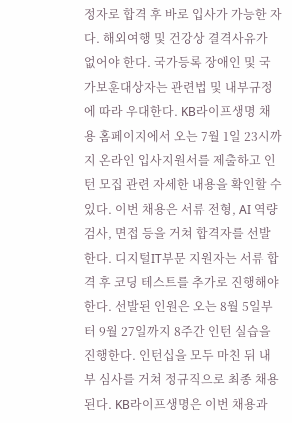정자로 합격 후 바로 입사가 가능한 자다. 해외여행 및 건강상 결격사유가 없어야 한다. 국가등록 장애인 및 국가보훈대상자는 관련법 및 내부규정에 따라 우대한다. KB라이프생명 채용 홈페이지에서 오는 7월 1일 23시까지 온라인 입사지원서를 제출하고 인턴 모집 관련 자세한 내용을 확인할 수 있다. 이번 채용은 서류 전형, AI 역량 검사, 면접 등을 거쳐 합격자를 선발한다. 디지털IT부문 지원자는 서류 합격 후 코딩 테스트를 추가로 진행해야 한다. 선발된 인원은 오는 8월 5일부터 9월 27일까지 8주간 인턴 실습을 진행한다. 인턴십을 모두 마친 뒤 내부 심사를 거쳐 정규직으로 최종 채용된다. KB라이프생명은 이번 채용과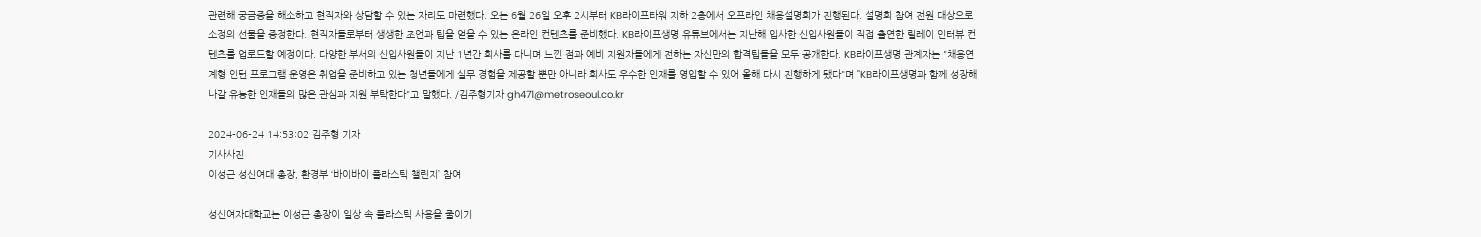관련해 궁금증을 해소하고 현직자와 상담할 수 있는 자리도 마련했다. 오는 6월 26일 오후 2시부터 KB라이프타워 지하 2층에서 오프라인 채용설명회가 진행된다. 설명회 참여 전원 대상으로 소정의 선물을 증정한다. 현직자들로부터 생생한 조언과 팁을 얻을 수 있는 온라인 컨텐츠를 준비했다. KB라이프생명 유튜브에서는 지난해 입사한 신입사원들이 직접 출연한 릴레이 인터뷰 컨텐츠를 업로드할 예정이다. 다양한 부서의 신입사원들이 지난 1년간 회사를 다니며 느낀 점과 예비 지원자들에게 전하는 자신만의 합격팁들을 모두 공개한다. KB라이프생명 관계자는 "채용연계형 인턴 프로그램 운영은 취업을 준비하고 있는 청년들에게 실무 경험을 제공할 뿐만 아니라 회사도 우수한 인재를 영입할 수 있어 올해 다시 진행하게 됐다"며 "KB라이프생명과 함께 성장해 나갈 유능한 인재들의 많은 관심과 지원 부탁한다"고 말했다. /김주형기자 gh471@metroseoul.co.kr

2024-06-24 14:53:02 김주형 기자
기사사진
이성근 성신여대 총장, 환경부 ‘바이바이 플라스틱 챌린지’ 참여

성신여자대학교는 이성근 총장이 일상 속 플라스틱 사용을 줄이기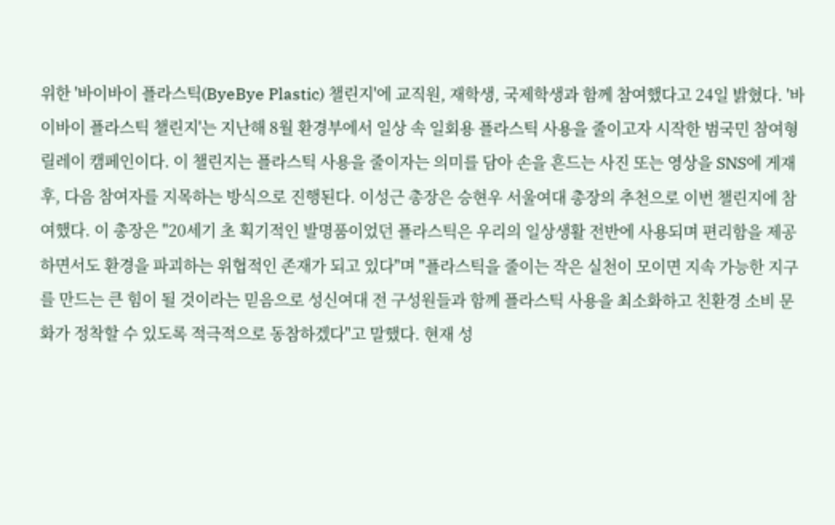위한 '바이바이 플라스틱(ByeBye Plastic) 챌린지'에 교직원, 재학생, 국제학생과 함께 참여했다고 24일 밝혔다. '바이바이 플라스틱 챌린지'는 지난해 8월 환경부에서 일상 속 일회용 플라스틱 사용을 줄이고자 시작한 범국민 참여형 릴레이 캠페인이다. 이 챌린지는 플라스틱 사용을 줄이자는 의미를 담아 손을 흔드는 사진 또는 영상을 SNS에 게재 후, 다음 참여자를 지목하는 방식으로 진행된다. 이성근 총장은 승현우 서울여대 총장의 추천으로 이번 챌린지에 참여했다. 이 총장은 "20세기 초 획기적인 발명품이었던 플라스틱은 우리의 일상생활 전반에 사용되며 편리함을 제공하면서도 환경을 파괴하는 위협적인 존재가 되고 있다"며 "플라스틱을 줄이는 작은 실천이 모이면 지속 가능한 지구를 만드는 큰 힘이 될 것이라는 믿음으로 성신여대 전 구성원들과 함께 플라스틱 사용을 최소화하고 친환경 소비 문화가 정착할 수 있도록 적극적으로 동참하겠다"고 말했다. 현재 성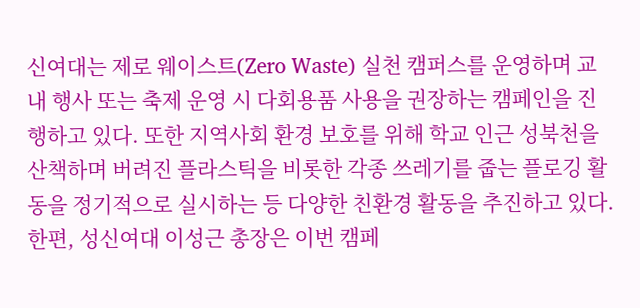신여대는 제로 웨이스트(Zero Waste) 실천 캠퍼스를 운영하며 교내 행사 또는 축제 운영 시 다회용품 사용을 권장하는 캠페인을 진행하고 있다. 또한 지역사회 환경 보호를 위해 학교 인근 성북천을 산책하며 버려진 플라스틱을 비롯한 각종 쓰레기를 줍는 플로깅 활동을 정기적으로 실시하는 등 다양한 친환경 활동을 추진하고 있다. 한편, 성신여대 이성근 총장은 이번 캠페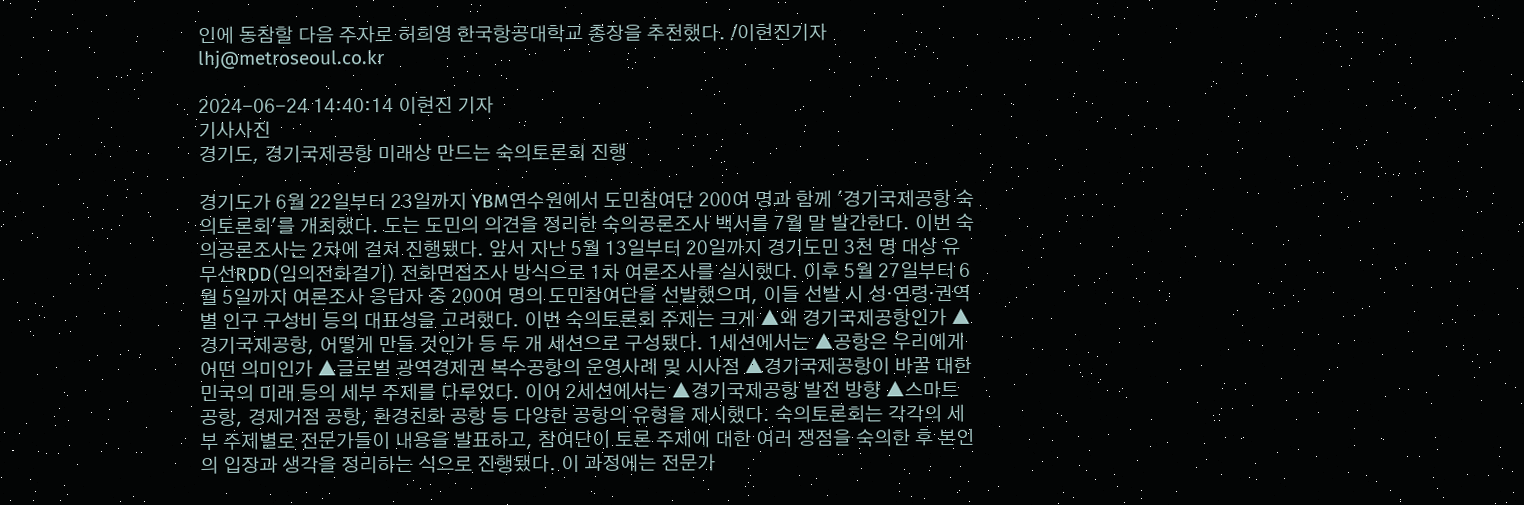인에 동참할 다음 주자로 허희영 한국항공대학교 총장을 추천했다. /이현진기자 lhj@metroseoul.co.kr

2024-06-24 14:40:14 이현진 기자
기사사진
경기도, 경기국제공항 미래상 만드는 숙의토론회 진행

경기도가 6월 22일부터 23일까지 YBM연수원에서 도민참여단 200여 명과 함께 '경기국제공항 숙의토론회'를 개최했다. 도는 도민의 의견을 정리한 숙의공론조사 백서를 7월 말 발간한다. 이번 숙의공론조사는 2차에 걸쳐 진행됐다. 앞서 지난 5월 13일부터 20일까지 경기도민 3천 명 대상 유무선RDD(임의전화걸기) 전화면접조사 방식으로 1차 여론조사를 실시했다. 이후 5월 27일부터 6월 5일까지 여론조사 응답자 중 200여 명의 도민참여단을 선발했으며, 이들 선발 시 성·연령·권역별 인구 구성비 등의 대표성을 고려했다. 이번 숙의토론회 주제는 크게 ▲왜 경기국제공항인가 ▲경기국제공항, 어떻게 만들 것인가 등 두 개 세션으로 구성됐다. 1세션에서는 ▲공항은 우리에게 어떤 의미인가 ▲글로벌 광역경제권 복수공항의 운영사례 및 시사점 ▲경기국제공항이 바꿀 대한민국의 미래 등의 세부 주제를 다루었다. 이어 2세션에서는 ▲경기국제공항 발전 방향 ▲스마트공항, 경제거점 공항, 환경친화 공항 등 다양한 공항의 유형을 제시했다. 숙의토론회는 각각의 세부 주제별로 전문가들이 내용을 발표하고, 참여단이 토론 주제에 대한 여러 쟁점을 숙의한 후 본인의 입장과 생각을 정리하는 식으로 진행됐다. 이 과정에는 전문가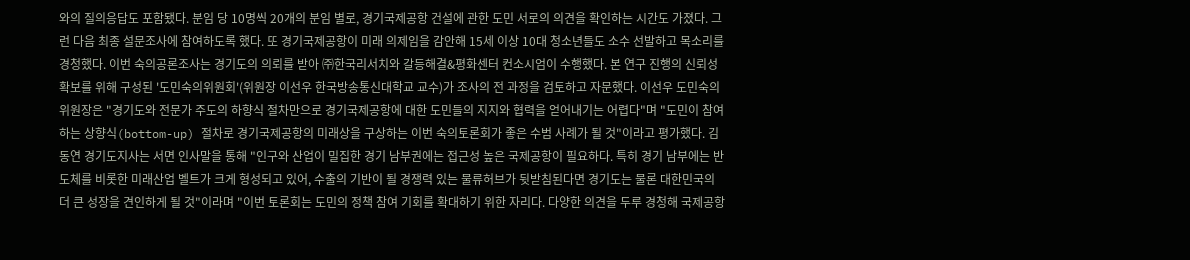와의 질의응답도 포함됐다. 분임 당 10명씩 20개의 분임 별로, 경기국제공항 건설에 관한 도민 서로의 의견을 확인하는 시간도 가졌다. 그런 다음 최종 설문조사에 참여하도록 했다. 또 경기국제공항이 미래 의제임을 감안해 15세 이상 10대 청소년들도 소수 선발하고 목소리를 경청했다. 이번 숙의공론조사는 경기도의 의뢰를 받아 ㈜한국리서치와 갈등해결&평화센터 컨소시엄이 수행했다. 본 연구 진행의 신뢰성 확보를 위해 구성된 '도민숙의위원회'(위원장 이선우 한국방송통신대학교 교수)가 조사의 전 과정을 검토하고 자문했다. 이선우 도민숙의위원장은 "경기도와 전문가 주도의 하향식 절차만으로 경기국제공항에 대한 도민들의 지지와 협력을 얻어내기는 어렵다"며 "도민이 참여하는 상향식(bottom-up) 절차로 경기국제공항의 미래상을 구상하는 이번 숙의토론회가 좋은 수범 사례가 될 것"이라고 평가했다. 김동연 경기도지사는 서면 인사말을 통해 "인구와 산업이 밀집한 경기 남부권에는 접근성 높은 국제공항이 필요하다. 특히 경기 남부에는 반도체를 비롯한 미래산업 벨트가 크게 형성되고 있어, 수출의 기반이 될 경쟁력 있는 물류허브가 뒷받침된다면 경기도는 물론 대한민국의 더 큰 성장을 견인하게 될 것"이라며 "이번 토론회는 도민의 정책 참여 기회를 확대하기 위한 자리다. 다양한 의견을 두루 경청해 국제공항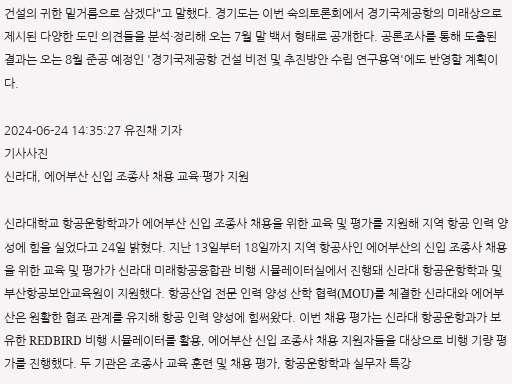건설의 귀한 밑거름으로 삼겠다"고 말했다. 경기도는 이번 숙의토론회에서 경기국제공항의 미래상으로 제시된 다양한 도민 의견들을 분석·정리해 오는 7월 말 백서 형태로 공개한다. 공론조사를 통해 도출된 결과는 오는 8월 준공 예정인 '경기국제공항 건설 비전 및 추진방안 수립 연구용역'에도 반영할 계획이다.

2024-06-24 14:35:27 유진채 기자
기사사진
신라대, 에어부산 신입 조종사 채용 교육·평가 지원

신라대학교 항공운항학과가 에어부산 신입 조종사 채용을 위한 교육 및 평가를 지원해 지역 항공 인력 양성에 힘을 실었다고 24일 밝혔다. 지난 13일부터 18일까지 지역 항공사인 에어부산의 신입 조종사 채용을 위한 교육 및 평가가 신라대 미래항공융합관 비행 시뮬레이터실에서 진행돼 신라대 항공운항학과 및 부산항공보안교육원이 지원했다. 항공산업 전문 인력 양성 산학 협력(MOU)를 체결한 신라대와 에어부산은 원활한 협조 관계를 유지해 항공 인력 양성에 힘써왔다. 이번 채용 평가는 신라대 항공운항과가 보유한 REDBIRD 비행 시뮬레이터를 활용, 에어부산 신입 조종사 채용 지원자들을 대상으로 비행 기량 평가를 진행했다. 두 기관은 조종사 교육 훈련 및 채용 평가, 항공운항학과 실무자 특강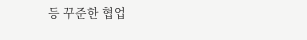등 꾸준한 협업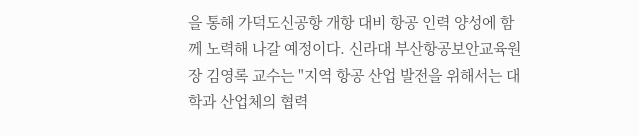을 통해 가덕도신공항 개항 대비 항공 인력 양성에 함께 노력해 나갈 예정이다. 신라대 부산항공보안교육원장 김영록 교수는 "지역 항공 산업 발전을 위해서는 대학과 산업체의 협력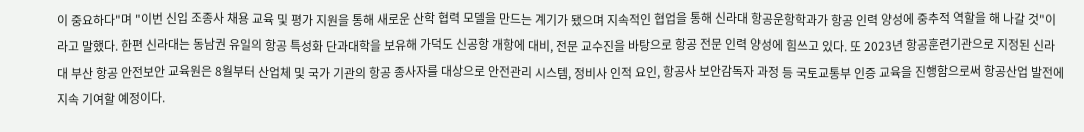이 중요하다"며 "이번 신입 조종사 채용 교육 및 평가 지원을 통해 새로운 산학 협력 모델을 만드는 계기가 됐으며 지속적인 협업을 통해 신라대 항공운항학과가 항공 인력 양성에 중추적 역할을 해 나갈 것"이라고 말했다. 한편 신라대는 동남권 유일의 항공 특성화 단과대학을 보유해 가덕도 신공항 개항에 대비, 전문 교수진을 바탕으로 항공 전문 인력 양성에 힘쓰고 있다. 또 2023년 항공훈련기관으로 지정된 신라대 부산 항공 안전보안 교육원은 8월부터 산업체 및 국가 기관의 항공 종사자를 대상으로 안전관리 시스템, 정비사 인적 요인, 항공사 보안감독자 과정 등 국토교통부 인증 교육을 진행함으로써 항공산업 발전에 지속 기여할 예정이다.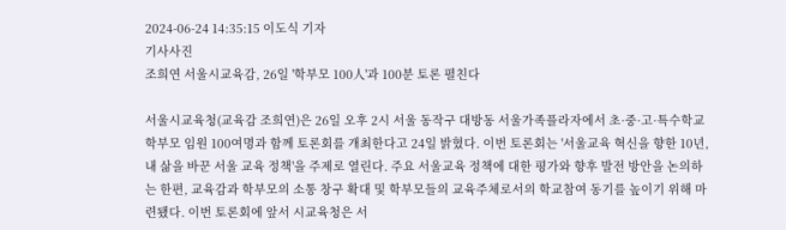2024-06-24 14:35:15 이도식 기자
기사사진
조희연 서울시교육감, 26일 '학부모 100人'과 100분 토론 펼친다

서울시교육청(교육감 조희연)은 26일 오후 2시 서울 동작구 대방동 서울가족플라자에서 초·중·고·특수학교 학부모 임원 100여명과 함께 토론회를 개최한다고 24일 밝혔다. 이번 토론회는 '서울교육 혁신을 향한 10년, 내 삶을 바꾼 서울 교육 정책'을 주제로 열린다. 주요 서울교육 정책에 대한 평가와 향후 발전 방안을 논의하는 한편, 교육감과 학부모의 소통 창구 확대 및 학부모들의 교육주체로서의 학교참여 동기를 높이기 위해 마련됐다. 이번 토론회에 앞서 시교육청은 서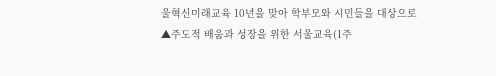울혁신미래교육 10년을 맞아 학부모와 시민들을 대상으로 ▲주도적 배움과 성장을 위한 서울교육(1주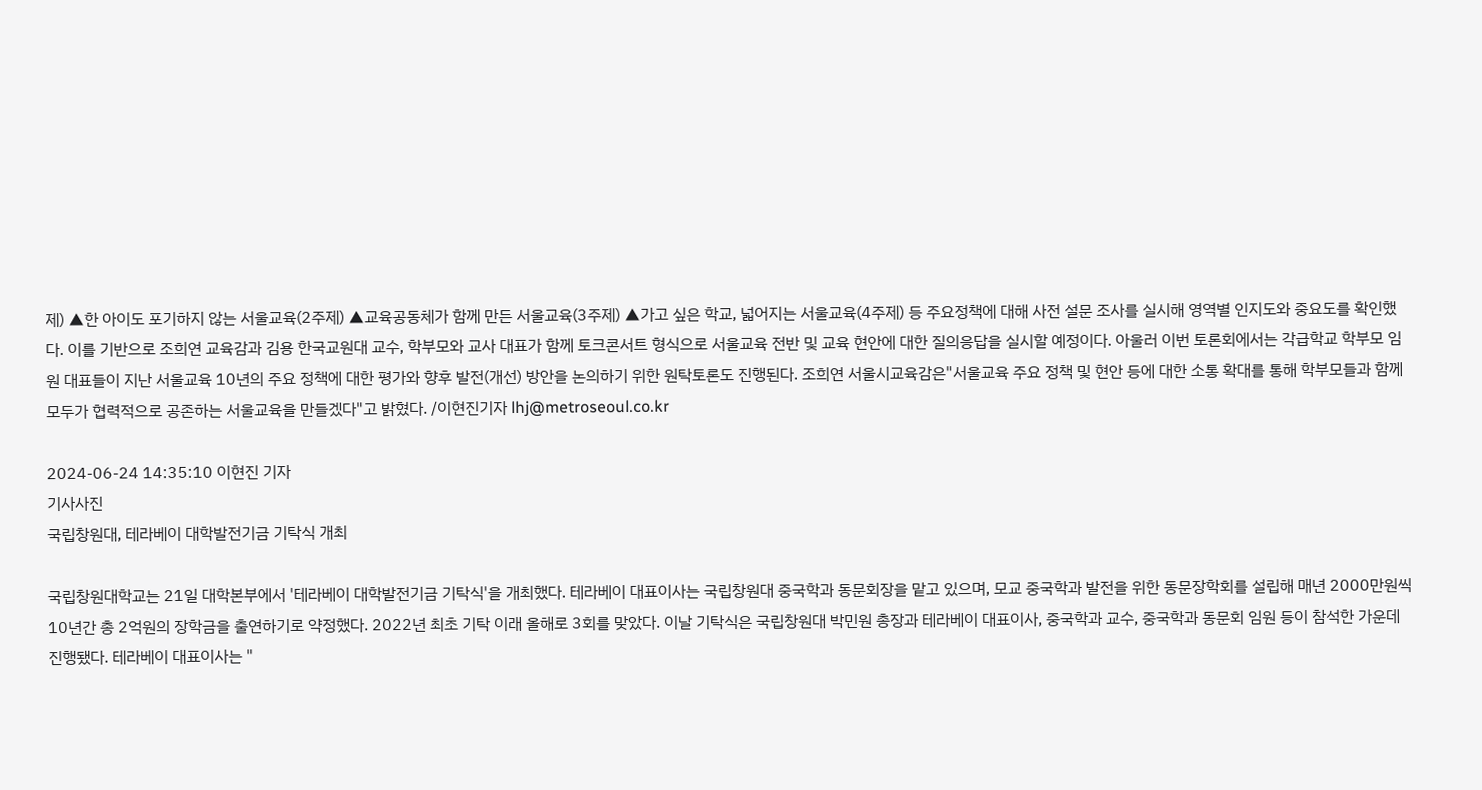제) ▲한 아이도 포기하지 않는 서울교육(2주제) ▲교육공동체가 함께 만든 서울교육(3주제) ▲가고 싶은 학교, 넓어지는 서울교육(4주제) 등 주요정책에 대해 사전 설문 조사를 실시해 영역별 인지도와 중요도를 확인했다. 이를 기반으로 조희연 교육감과 김용 한국교원대 교수, 학부모와 교사 대표가 함께 토크콘서트 형식으로 서울교육 전반 및 교육 현안에 대한 질의응답을 실시할 예정이다. 아울러 이번 토론회에서는 각급학교 학부모 임원 대표들이 지난 서울교육 10년의 주요 정책에 대한 평가와 향후 발전(개선) 방안을 논의하기 위한 원탁토론도 진행된다. 조희연 서울시교육감은"서울교육 주요 정책 및 현안 등에 대한 소통 확대를 통해 학부모들과 함께 모두가 협력적으로 공존하는 서울교육을 만들겠다"고 밝혔다. /이현진기자 lhj@metroseoul.co.kr

2024-06-24 14:35:10 이현진 기자
기사사진
국립창원대, 테라베이 대학발전기금 기탁식 개최

국립창원대학교는 21일 대학본부에서 '테라베이 대학발전기금 기탁식'을 개최했다. 테라베이 대표이사는 국립창원대 중국학과 동문회장을 맡고 있으며, 모교 중국학과 발전을 위한 동문장학회를 설립해 매년 2000만원씩 10년간 총 2억원의 장학금을 출연하기로 약정했다. 2022년 최초 기탁 이래 올해로 3회를 맞았다. 이날 기탁식은 국립창원대 박민원 총장과 테라베이 대표이사, 중국학과 교수, 중국학과 동문회 임원 등이 참석한 가운데 진행됐다. 테라베이 대표이사는 "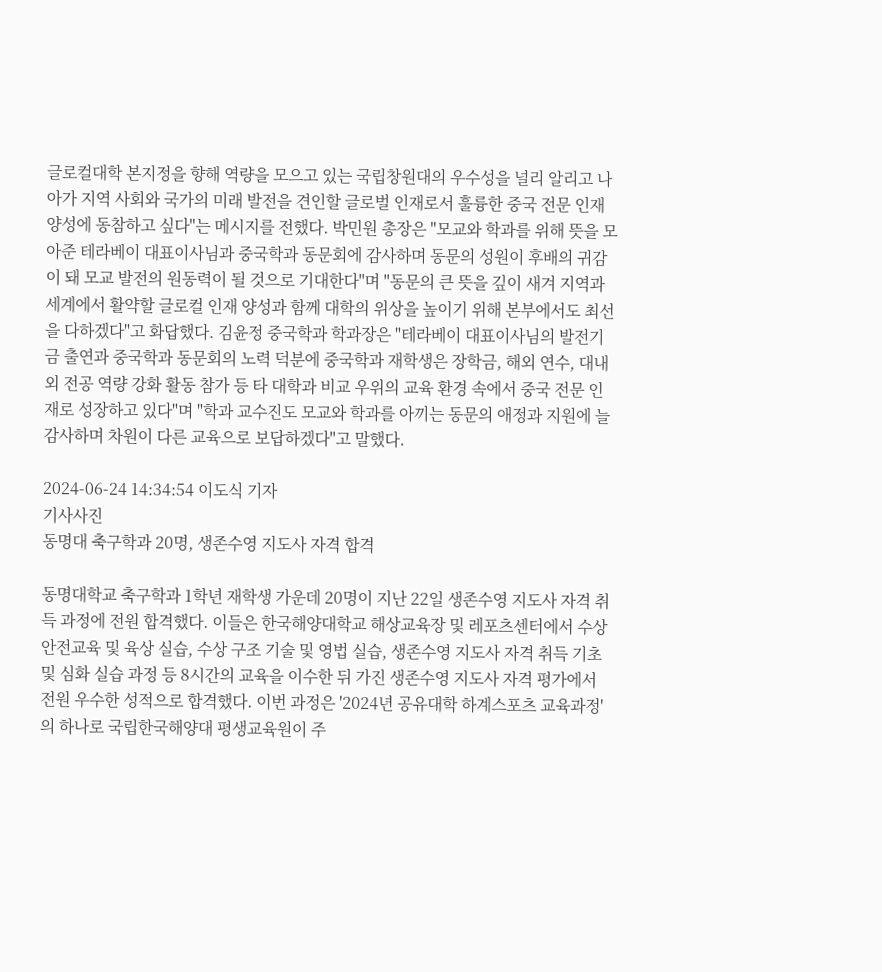글로컬대학 본지정을 향해 역량을 모으고 있는 국립창원대의 우수성을 널리 알리고 나아가 지역 사회와 국가의 미래 발전을 견인할 글로벌 인재로서 훌륭한 중국 전문 인재 양성에 동참하고 싶다"는 메시지를 전했다. 박민원 총장은 "모교와 학과를 위해 뜻을 모아준 테라베이 대표이사님과 중국학과 동문회에 감사하며 동문의 성원이 후배의 귀감이 돼 모교 발전의 원동력이 될 것으로 기대한다"며 "동문의 큰 뜻을 깊이 새겨 지역과 세계에서 활약할 글로컬 인재 양성과 함께 대학의 위상을 높이기 위해 본부에서도 최선을 다하겠다"고 화답했다. 김윤정 중국학과 학과장은 "테라베이 대표이사님의 발전기금 출연과 중국학과 동문회의 노력 덕분에 중국학과 재학생은 장학금, 해외 연수, 대내외 전공 역량 강화 활동 참가 등 타 대학과 비교 우위의 교육 환경 속에서 중국 전문 인재로 성장하고 있다"며 "학과 교수진도 모교와 학과를 아끼는 동문의 애정과 지원에 늘 감사하며 차원이 다른 교육으로 보답하겠다"고 말했다.

2024-06-24 14:34:54 이도식 기자
기사사진
동명대 축구학과 20명, 생존수영 지도사 자격 합격

동명대학교 축구학과 1학년 재학생 가운데 20명이 지난 22일 생존수영 지도사 자격 취득 과정에 전원 합격했다. 이들은 한국해양대학교 해상교육장 및 레포츠센터에서 수상 안전교육 및 육상 실습, 수상 구조 기술 및 영법 실습, 생존수영 지도사 자격 취득 기초 및 심화 실습 과정 등 8시간의 교육을 이수한 뒤 가진 생존수영 지도사 자격 평가에서 전원 우수한 성적으로 합격했다. 이번 과정은 '2024년 공유대학 하계스포츠 교육과정'의 하나로 국립한국해양대 평생교육원이 주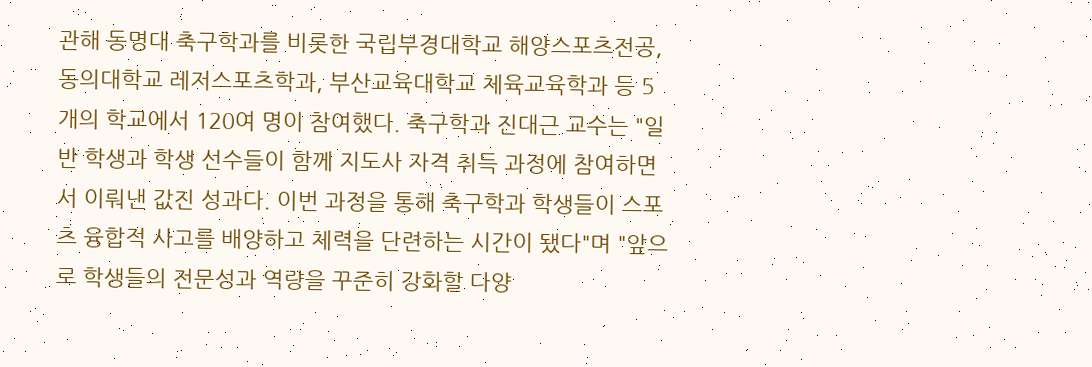관해 동명대 축구학과를 비롯한 국립부경대학교 해양스포츠전공, 동의대학교 레저스포츠학과, 부산교육대학교 체육교육학과 등 5개의 학교에서 120여 명이 참여했다. 축구학과 진대근 교수는 "일반 학생과 학생 선수들이 함께 지도사 자격 취득 과정에 참여하면서 이뤄낸 값진 성과다. 이번 과정을 통해 축구학과 학생들이 스포츠 융합적 사고를 배양하고 체력을 단련하는 시간이 됐다"며 "앞으로 학생들의 전문성과 역량을 꾸준히 강화할 다양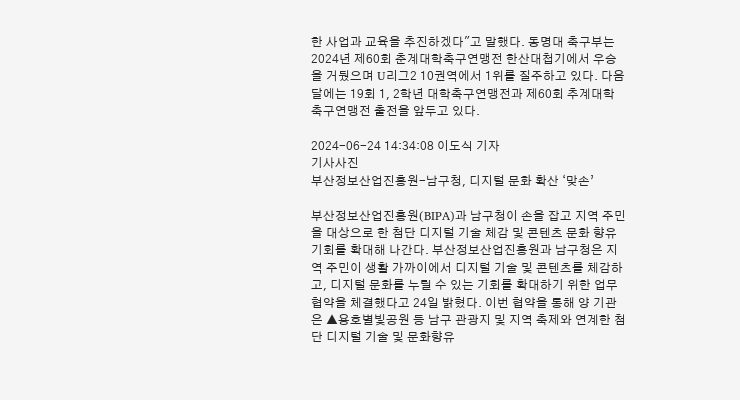한 사업과 교육을 추진하겠다"고 말했다. 동명대 축구부는 2024년 제60회 춘계대학축구연맹전 한산대첩기에서 우승을 거뒀으며 U리그2 10권역에서 1위를 질주하고 있다. 다음 달에는 19회 1, 2학년 대학축구연맹전과 제60회 추계대학축구연맹전 출전을 앞두고 있다.

2024-06-24 14:34:08 이도식 기자
기사사진
부산정보산업진흥원-남구청, 디지털 문화 확산 ‘맞손’

부산정보산업진흥원(BIPA)과 남구청이 손을 잡고 지역 주민을 대상으로 한 첨단 디지털 기술 체감 및 콘텐츠 문화 향유 기회를 확대해 나간다. 부산정보산업진흥원과 남구청은 지역 주민이 생활 가까이에서 디지털 기술 및 콘텐츠를 체감하고, 디지털 문화를 누릴 수 있는 기회를 확대하기 위한 업무 협약을 체결했다고 24일 밝혔다. 이번 협약을 통해 양 기관은 ▲용호별빛공원 등 남구 관광지 및 지역 축제와 연계한 첨단 디지털 기술 및 문화향유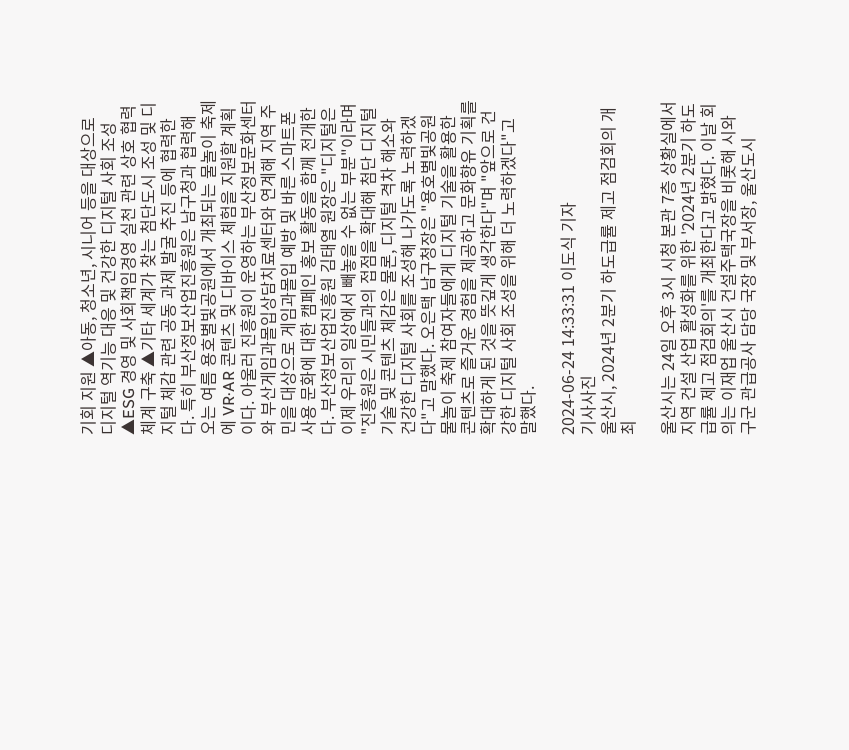기회 지원 ▲아동, 청소년, 시니어 등을 대상으로 디지털 역기능 대응 및 건강한 디지털 사회 조성 ▲ESG 경영 및 사회책임경영 실천 관련 상호 협력체계 구축 ▲기타 세계가 찾는 첨단도시 조성 및 디지털 체감 관련 공동 과제 발굴 추진 등에 협력한다. 특히 부산정보산업진흥원은 남구청과 협력해 오는 여름 용호별빛공원에서 개최되는 물놀이 축제에 VR·AR 콘텐츠 및 디바이스 체험을 지원할 계획이다. 아울러 진흥원이 운영하는 부산정보문화센터와 부산게임과몰입상담치료센터와 연계해 지역 주민을 대상으로 게임과몰입 예방 및 바른 스마트폰 사용 문화에 대한 캠페인 홍보 활동을 함께 전개한다. 부산정보산업진흥원 김태열 원장은 "디지털은 이제 우리의 일상에서 빼놓을 수 없는 부분"이라며 "진흥원은 시민들과의 접점을 확대해 첨단 디지털 기술 및 콘텐츠 체감은 물론, 디지털 격차 해소와 건강한 디지털 사회를 조성해 나가도록 노력하겠다"고 말했다. 오은택 남구청장은 "용호별빛공원 물놀이 축제 참여자들에게 디지털 기술을 활용한 콘텐츠로 즐거운 경험을 제공하고 문화향유 기획를 확대하게 된 것을 뜻깊게 생각한다"며 "앞으로 건강한 디지털 사회 조성을 위해 더 노력하겠다"고 말했다.

2024-06-24 14:33:31 이도식 기자
기사사진
울산시, 2024년 2분기 하도급률 제고 점검회의 개최

울산시는 24일 오후 3시 시청 본관 7층 상황실에서 지역 건설 산업 활성화를 위한 '2024년 2분기 하도급률 제고 점검회의'를 개최한다고 밝혔다. 이날 회의는 이재업 울산시 건설주택국장을 비롯해 시와 구군 관급공사 담당 국장 및 부서장, 울산도시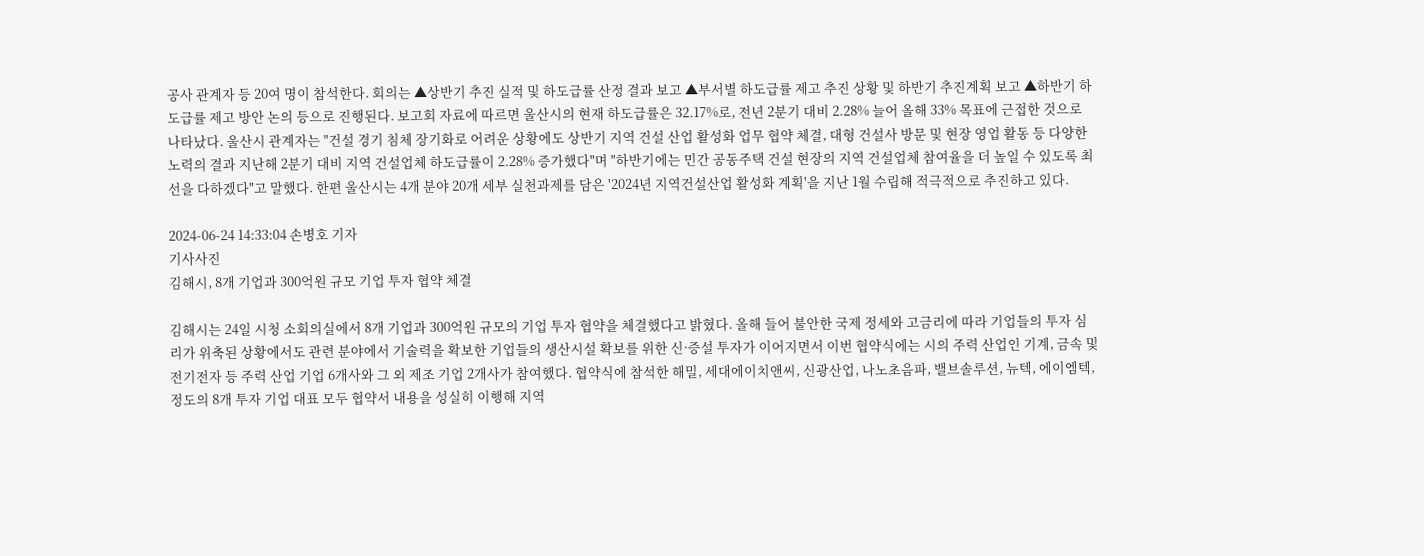공사 관계자 등 20여 명이 참석한다. 회의는 ▲상반기 추진 실적 및 하도급률 산정 결과 보고 ▲부서별 하도급률 제고 추진 상황 및 하반기 추진계획 보고 ▲하반기 하도급률 제고 방안 논의 등으로 진행된다. 보고회 자료에 따르면 울산시의 현재 하도급률은 32.17%로, 전년 2분기 대비 2.28% 늘어 올해 33% 목표에 근접한 것으로 나타났다. 울산시 관계자는 "건설 경기 침체 장기화로 어려운 상황에도 상반기 지역 건설 산업 활성화 업무 협약 체결, 대형 건설사 방문 및 현장 영업 활동 등 다양한 노력의 결과 지난해 2분기 대비 지역 건설업체 하도급률이 2.28% 증가했다"며 "하반기에는 민간 공동주택 건설 현장의 지역 건설업체 참여율을 더 높일 수 있도록 최선을 다하겠다"고 말했다. 한편 울산시는 4개 분야 20개 세부 실천과제를 담은 '2024년 지역건설산업 활성화 계획'을 지난 1월 수립해 적극적으로 추진하고 있다.

2024-06-24 14:33:04 손병호 기자
기사사진
김해시, 8개 기업과 300억원 규모 기업 투자 협약 체결

김해시는 24일 시청 소회의실에서 8개 기업과 300억원 규모의 기업 투자 협약을 체결했다고 밝혔다. 올해 들어 불안한 국제 정세와 고금리에 따라 기업들의 투자 심리가 위축된 상황에서도 관련 분야에서 기술력을 확보한 기업들의 생산시설 확보를 위한 신·증설 투자가 이어지면서 이번 협약식에는 시의 주력 산업인 기계, 금속 및 전기전자 등 주력 산업 기업 6개사와 그 외 제조 기업 2개사가 참여했다. 협약식에 참석한 해밀, 세대에이치앤씨, 신광산업, 나노초음파, 밸브솔루션, 뉴텍, 에이엠텍, 정도의 8개 투자 기업 대표 모두 협약서 내용을 성실히 이행해 지역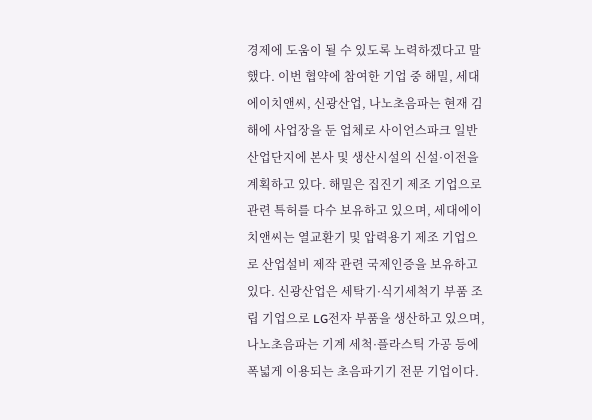경제에 도움이 될 수 있도록 노력하겠다고 말했다. 이번 협약에 참여한 기업 중 해밀, 세대에이치앤씨, 신광산업, 나노초음파는 현재 김해에 사업장을 둔 업체로 사이언스파크 일반산업단지에 본사 및 생산시설의 신설·이전을 계획하고 있다. 해밀은 집진기 제조 기업으로 관련 특허를 다수 보유하고 있으며, 세대에이치앤씨는 열교환기 및 압력용기 제조 기업으로 산업설비 제작 관련 국제인증을 보유하고 있다. 신광산업은 세탁기·식기세척기 부품 조립 기업으로 LG전자 부품을 생산하고 있으며, 나노초음파는 기계 세척·플라스틱 가공 등에 폭넓게 이용되는 초음파기기 전문 기업이다.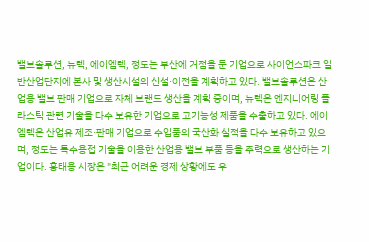밸브솔루션, 뉴텍, 에이엠텍, 정도는 부산에 거점을 둔 기업으로 사이언스파크 일반산업단지에 본사 및 생산시설의 신설·이전을 계획하고 있다. 밸브솔루션은 산업용 밸브 판매 기업으로 자체 브랜드 생산을 계획 중이며, 뉴텍은 엔지니어링 플라스틱 관련 기술을 다수 보유한 기업으로 고기능성 제품을 수출하고 있다. 에이엠텍은 산업유 제조·판매 기업으로 수입품의 국산화 실적을 다수 보유하고 있으며, 정도는 특수용접 기술을 이용한 산업용 밸브 부품 등을 주력으로 생산하는 기업이다. 홍태용 시장은 "최근 어려운 경제 상황에도 우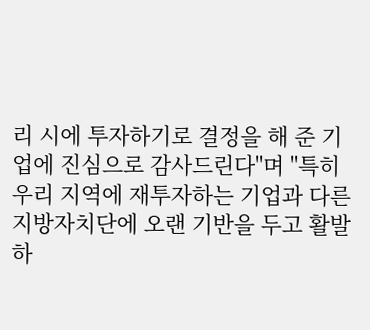리 시에 투자하기로 결정을 해 준 기업에 진심으로 감사드린다"며 "특히 우리 지역에 재투자하는 기업과 다른 지방자치단에 오랜 기반을 두고 활발하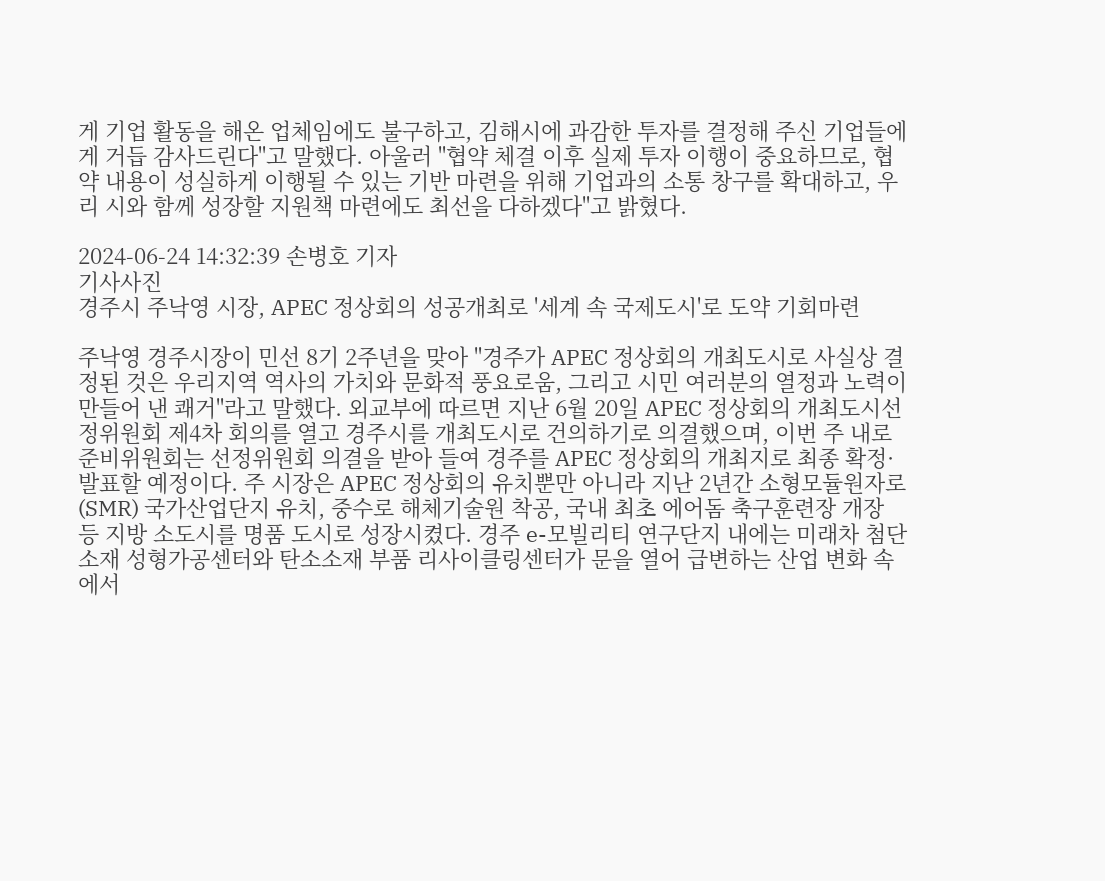게 기업 활동을 해온 업체임에도 불구하고, 김해시에 과감한 투자를 결정해 주신 기업들에게 거듭 감사드린다"고 말했다. 아울러 "협약 체결 이후 실제 투자 이행이 중요하므로, 협약 내용이 성실하게 이행될 수 있는 기반 마련을 위해 기업과의 소통 창구를 확대하고, 우리 시와 함께 성장할 지원책 마련에도 최선을 다하겠다"고 밝혔다.

2024-06-24 14:32:39 손병호 기자
기사사진
경주시 주낙영 시장, APEC 정상회의 성공개최로 '세계 속 국제도시'로 도약 기회마련

주낙영 경주시장이 민선 8기 2주년을 맞아 "경주가 APEC 정상회의 개최도시로 사실상 결정된 것은 우리지역 역사의 가치와 문화적 풍요로움, 그리고 시민 여러분의 열정과 노력이 만들어 낸 쾌거"라고 말했다. 외교부에 따르면 지난 6월 20일 APEC 정상회의 개최도시선정위원회 제4차 회의를 열고 경주시를 개최도시로 건의하기로 의결했으며, 이번 주 내로 준비위원회는 선정위원회 의결을 받아 들여 경주를 APEC 정상회의 개최지로 최종 확정·발표할 예정이다. 주 시장은 APEC 정상회의 유치뿐만 아니라 지난 2년간 소형모듈원자로(SMR) 국가산업단지 유치, 중수로 해체기술원 착공, 국내 최초 에어돔 축구훈련장 개장 등 지방 소도시를 명품 도시로 성장시켰다. 경주 e-모빌리티 연구단지 내에는 미래차 첨단소재 성형가공센터와 탄소소재 부품 리사이클링센터가 문을 열어 급변하는 산업 변화 속에서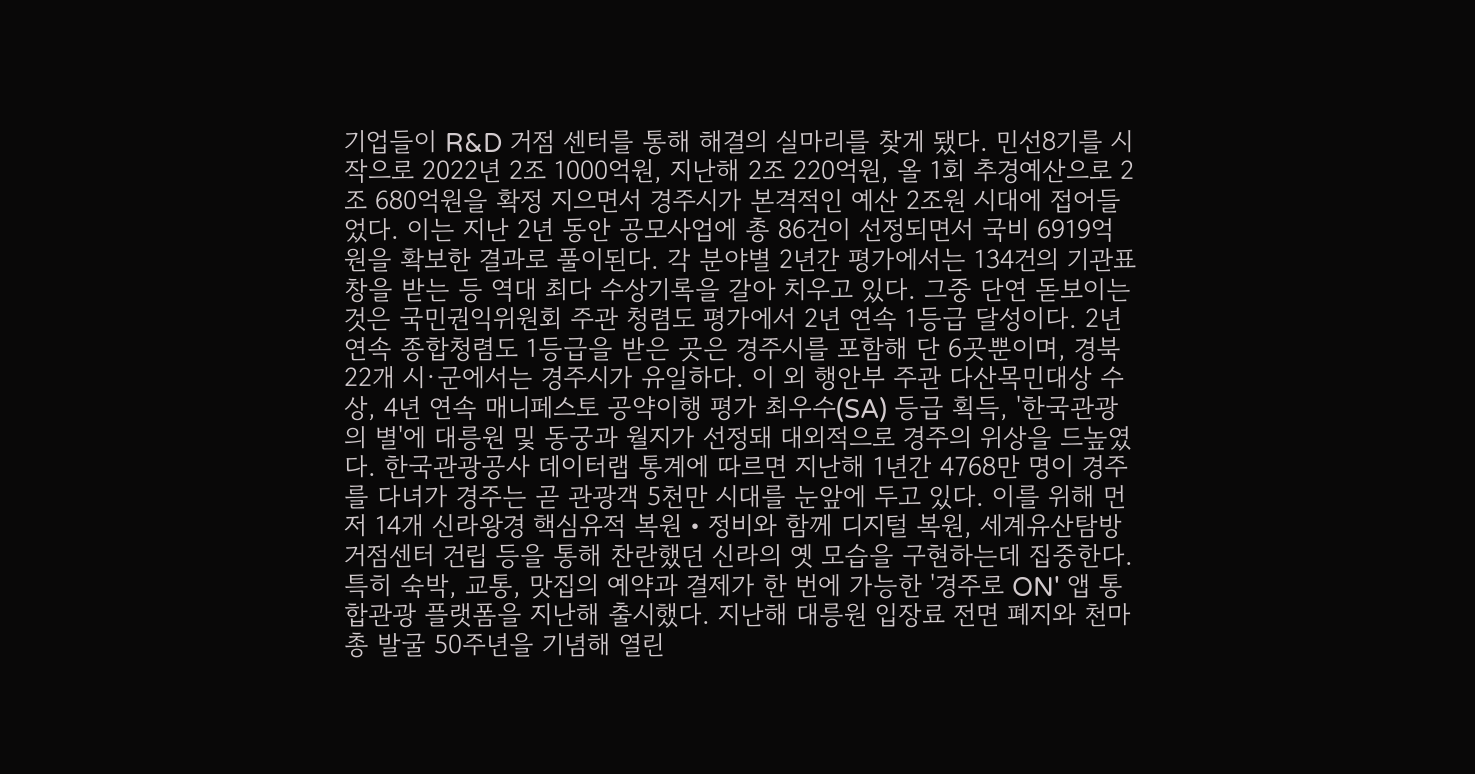기업들이 R&D 거점 센터를 통해 해결의 실마리를 찾게 됐다. 민선8기를 시작으로 2022년 2조 1000억원, 지난해 2조 220억원, 올 1회 추경예산으로 2조 680억원을 확정 지으면서 경주시가 본격적인 예산 2조원 시대에 접어들었다. 이는 지난 2년 동안 공모사업에 총 86건이 선정되면서 국비 6919억 원을 확보한 결과로 풀이된다. 각 분야별 2년간 평가에서는 134건의 기관표창을 받는 등 역대 최다 수상기록을 갈아 치우고 있다. 그중 단연 돋보이는 것은 국민권익위원회 주관 청렴도 평가에서 2년 연속 1등급 달성이다. 2년 연속 종합청렴도 1등급을 받은 곳은 경주시를 포함해 단 6곳뿐이며, 경북 22개 시·군에서는 경주시가 유일하다. 이 외 행안부 주관 다산목민대상 수상, 4년 연속 매니페스토 공약이행 평가 최우수(SA) 등급 획득, '한국관광의 별'에 대릉원 및 동궁과 월지가 선정돼 대외적으로 경주의 위상을 드높였다. 한국관광공사 데이터랩 통계에 따르면 지난해 1년간 4768만 명이 경주를 다녀가 경주는 곧 관광객 5천만 시대를 눈앞에 두고 있다. 이를 위해 먼저 14개 신라왕경 핵심유적 복원‧정비와 함께 디지털 복원, 세계유산탐방 거점센터 건립 등을 통해 찬란했던 신라의 옛 모습을 구현하는데 집중한다. 특히 숙박, 교통, 맛집의 예약과 결제가 한 번에 가능한 '경주로 ON' 앱 통합관광 플랫폼을 지난해 출시했다. 지난해 대릉원 입장료 전면 폐지와 천마총 발굴 50주년을 기념해 열린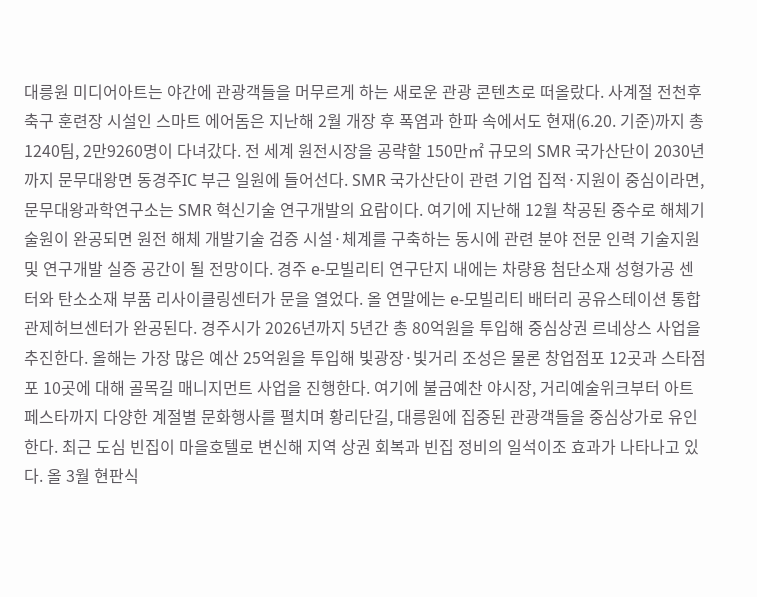대릉원 미디어아트는 야간에 관광객들을 머무르게 하는 새로운 관광 콘텐츠로 떠올랐다. 사계절 전천후 축구 훈련장 시설인 스마트 에어돔은 지난해 2월 개장 후 폭염과 한파 속에서도 현재(6.20. 기준)까지 총 1240팀, 2만9260명이 다녀갔다. 전 세계 원전시장을 공략할 150만㎡ 규모의 SMR 국가산단이 2030년까지 문무대왕면 동경주IC 부근 일원에 들어선다. SMR 국가산단이 관련 기업 집적·지원이 중심이라면, 문무대왕과학연구소는 SMR 혁신기술 연구개발의 요람이다. 여기에 지난해 12월 착공된 중수로 해체기술원이 완공되면 원전 해체 개발기술 검증 시설·체계를 구축하는 동시에 관련 분야 전문 인력 기술지원 및 연구개발 실증 공간이 될 전망이다. 경주 e-모빌리티 연구단지 내에는 차량용 첨단소재 성형가공 센터와 탄소소재 부품 리사이클링센터가 문을 열었다. 올 연말에는 e-모빌리티 배터리 공유스테이션 통합관제허브센터가 완공된다. 경주시가 2026년까지 5년간 총 80억원을 투입해 중심상권 르네상스 사업을 추진한다. 올해는 가장 많은 예산 25억원을 투입해 빛광장·빛거리 조성은 물론 창업점포 12곳과 스타점포 10곳에 대해 골목길 매니지먼트 사업을 진행한다. 여기에 불금예찬 야시장, 거리예술위크부터 아트페스타까지 다양한 계절별 문화행사를 펼치며 황리단길, 대릉원에 집중된 관광객들을 중심상가로 유인한다. 최근 도심 빈집이 마을호텔로 변신해 지역 상권 회복과 빈집 정비의 일석이조 효과가 나타나고 있다. 올 3월 현판식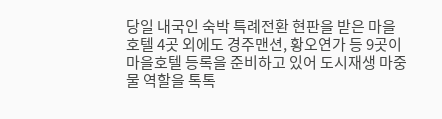당일 내국인 숙박 특례전환 현판을 받은 마을호텔 4곳 외에도 경주맨션, 황오연가 등 9곳이 마을호텔 등록을 준비하고 있어 도시재생 마중물 역할을 톡톡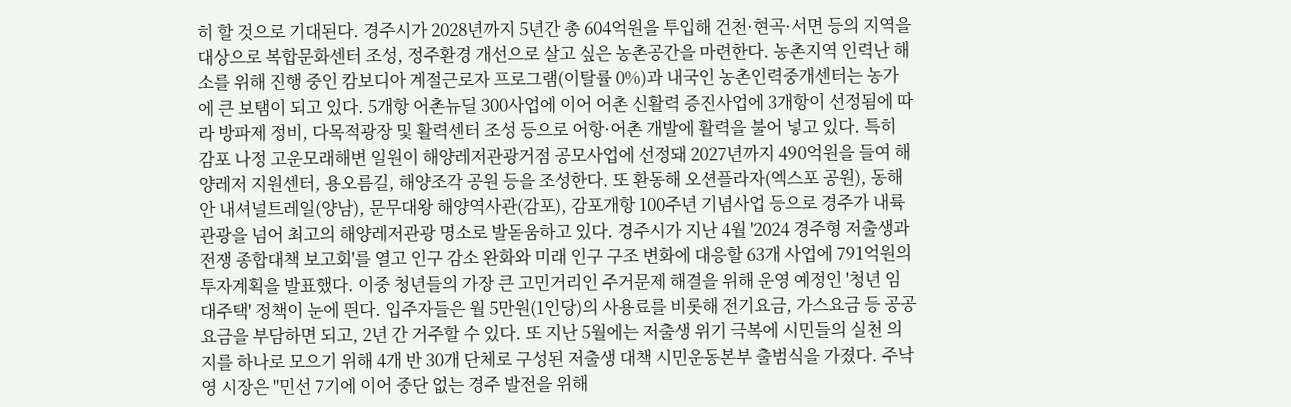히 할 것으로 기대된다. 경주시가 2028년까지 5년간 총 604억원을 투입해 건천·현곡·서면 등의 지역을 대상으로 복합문화센터 조성, 정주환경 개선으로 살고 싶은 농촌공간을 마련한다. 농촌지역 인력난 해소를 위해 진행 중인 캄보디아 계절근로자 프로그램(이탈률 0%)과 내국인 농촌인력중개센터는 농가에 큰 보탬이 되고 있다. 5개항 어촌뉴딜 300사업에 이어 어촌 신활력 증진사업에 3개항이 선정됨에 따라 방파제 정비, 다목적광장 및 활력센터 조성 등으로 어항·어촌 개발에 활력을 불어 넣고 있다. 특히 감포 나정 고운모래해변 일원이 해양레저관광거점 공모사업에 선정돼 2027년까지 490억원을 들여 해양레저 지원센터, 용오름길, 해양조각 공원 등을 조성한다. 또 환동해 오션플라자(엑스포 공원), 동해안 내셔널트레일(양남), 문무대왕 해양역사관(감포), 감포개항 100주년 기념사업 등으로 경주가 내륙 관광을 넘어 최고의 해양레저관광 명소로 발돋움하고 있다. 경주시가 지난 4월 '2024 경주형 저출생과 전쟁 종합대책 보고회'를 열고 인구 감소 완화와 미래 인구 구조 변화에 대응할 63개 사업에 791억원의 투자계획을 발표했다. 이중 청년들의 가장 큰 고민거리인 주거문제 해결을 위해 운영 예정인 '청년 임대주택' 정책이 눈에 띈다. 입주자들은 월 5만원(1인당)의 사용료를 비롯해 전기요금, 가스요금 등 공공요금을 부담하면 되고, 2년 간 거주할 수 있다. 또 지난 5월에는 저출생 위기 극복에 시민들의 실천 의지를 하나로 모으기 위해 4개 반 30개 단체로 구성된 저출생 대책 시민운동본부 출범식을 가졌다. 주낙영 시장은 "민선 7기에 이어 중단 없는 경주 발전을 위해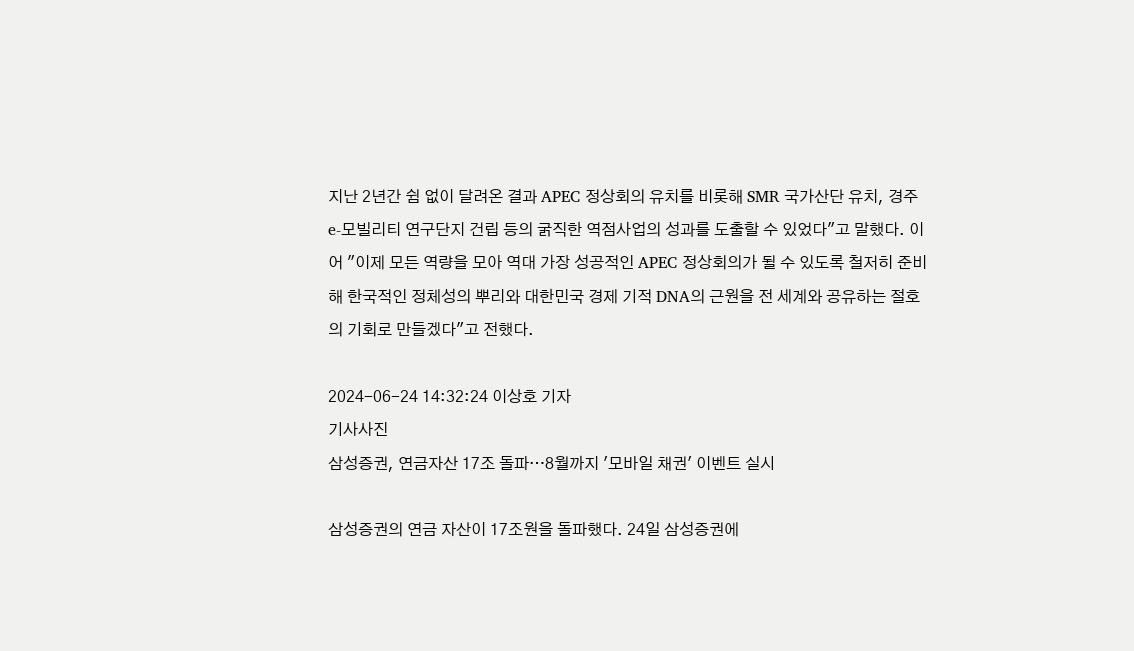지난 2년간 쉼 없이 달려온 결과 APEC 정상회의 유치를 비롯해 SMR 국가산단 유치, 경주 e-모빌리티 연구단지 건립 등의 굵직한 역점사업의 성과를 도출할 수 있었다"고 말했다. 이어 "이제 모든 역량을 모아 역대 가장 성공적인 APEC 정상회의가 될 수 있도록 철저히 준비해 한국적인 정체성의 뿌리와 대한민국 경제 기적 DNA의 근원을 전 세계와 공유하는 절호의 기회로 만들겠다"고 전했다.

2024-06-24 14:32:24 이상호 기자
기사사진
삼성증권, 연금자산 17조 돌파…8월까지 '모바일 채권' 이벤트 실시

삼성증권의 연금 자산이 17조원을 돌파했다. 24일 삼성증권에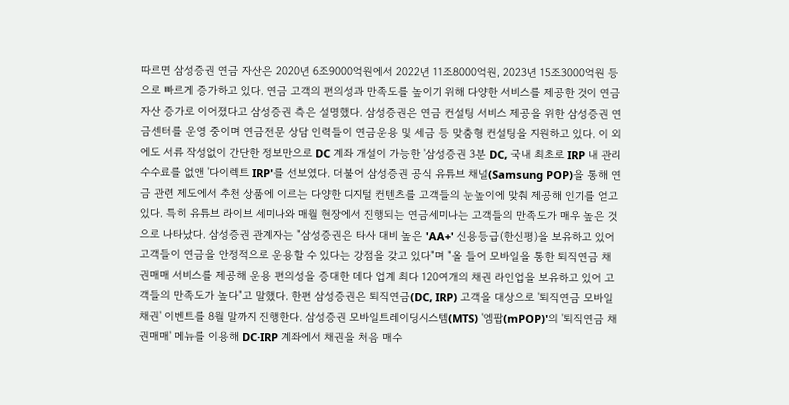따르면 삼성증권 연금 자산은 2020년 6조9000억원에서 2022년 11조8000억원, 2023년 15조3000억원 등으로 빠르게 증가하고 있다. 연금 고객의 편의성과 만족도를 높이기 위해 다양한 서비스를 제공한 것이 연금 자산 증가로 이어졌다고 삼성증권 측은 설명했다. 삼성증권은 연금 컨설팅 서비스 제공을 위한 삼성증권 연금센터를 운영 중이며 연금전문 상담 인력들이 연금운용 및 세금 등 맞춤형 컨설팅을 지원하고 있다. 이 외에도 서류 작성없이 간단한 정보만으로 DC 계좌 개설이 가능한 '삼성증권 3분 DC, 국내 최초로 IRP 내 관리 수수료를 없앤 '다이렉트 IRP'를 선보였다. 더불어 삼성증권 공식 유튜브 채널(Samsung POP)을 통해 연금 관련 제도에서 추천 상품에 이르는 다양한 디지털 컨텐츠를 고객들의 눈높이에 맞춰 제공해 인기를 얻고 있다. 특히 유튜브 라이브 세미나와 매월 현장에서 진행되는 연금세미나는 고객들의 만족도가 매우 높은 것으로 나타났다. 삼성증권 관계자는 "삼성증권은 타사 대비 높은 'AA+' 신용등급(한신평)을 보유하고 있어 고객들이 연금을 안정적으로 운용할 수 있다는 강점을 갖고 있다"며 "올 들어 모바일을 통한 퇴직연금 채권매매 서비스를 제공해 운용 편의성을 증대한 데다 업계 최다 120여개의 채권 라인업을 보유하고 있어 고객들의 만족도가 높다"고 말했다. 한편 삼성증권은 퇴직연금(DC, IRP) 고객을 대상으로 '퇴직연금 모바일채권' 이벤트를 8월 말까지 진행한다. 삼성증권 모바일트레이딩시스템(MTS) '엠팝(mPOP)'의 '퇴직연금 채권매매' 메뉴를 이용해 DC·IRP 계좌에서 채권을 처음 매수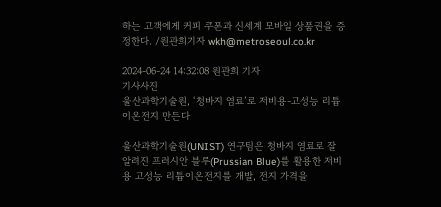하는 고객에게 커피 쿠폰과 신세계 모바일 상품권을 증정한다. /원관희기자 wkh@metroseoul.co.kr

2024-06-24 14:32:08 원관희 기자
기사사진
울산과학기술원, ‘청바지 염료’로 저비용-고성능 리튬이온전지 만든다

울산과학기술원(UNIST) 연구팀은 청바지 염료로 잘 알려진 프러시안 블루(Prussian Blue)를 활용한 저비용 고성능 리튬이온전지를 개발, 전지 가격을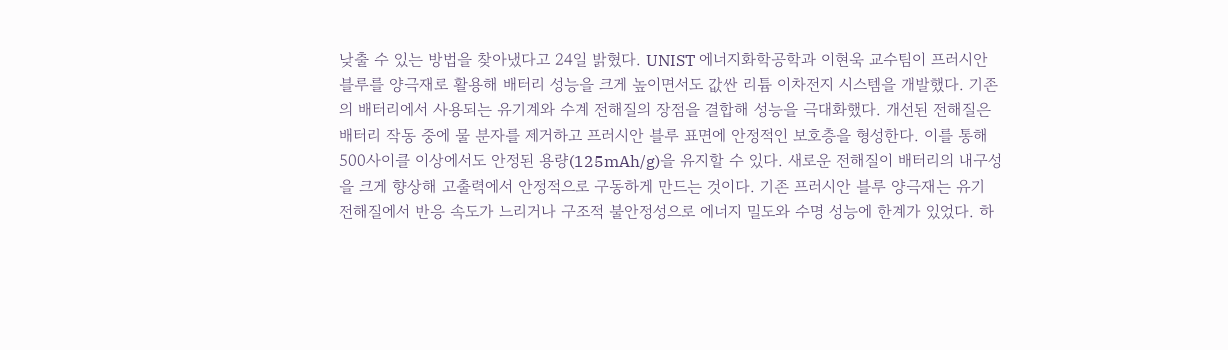낮출 수 있는 방법을 찾아냈다고 24일 밝혔다. UNIST 에너지화학공학과 이현욱 교수팀이 프러시안 블루를 양극재로 활용해 배터리 성능을 크게 높이면서도 값싼 리튬 이차전지 시스템을 개발했다. 기존의 배터리에서 사용되는 유기계와 수계 전해질의 장점을 결합해 성능을 극대화했다. 개선된 전해질은 배터리 작동 중에 물 분자를 제거하고 프러시안 블루 표면에 안정적인 보호층을 형성한다. 이를 통해 500사이클 이상에서도 안정된 용량(125mAh/g)을 유지할 수 있다. 새로운 전해질이 배터리의 내구성을 크게 향상해 고출력에서 안정적으로 구동하게 만드는 것이다. 기존 프러시안 블루 양극재는 유기 전해질에서 반응 속도가 느리거나 구조적 불안정성으로 에너지 밀도와 수명 성능에 한계가 있었다. 하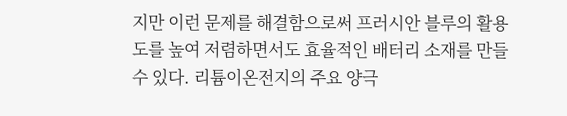지만 이런 문제를 해결함으로써 프러시안 블루의 활용도를 높여 저렴하면서도 효율적인 배터리 소재를 만들 수 있다. 리튬이온전지의 주요 양극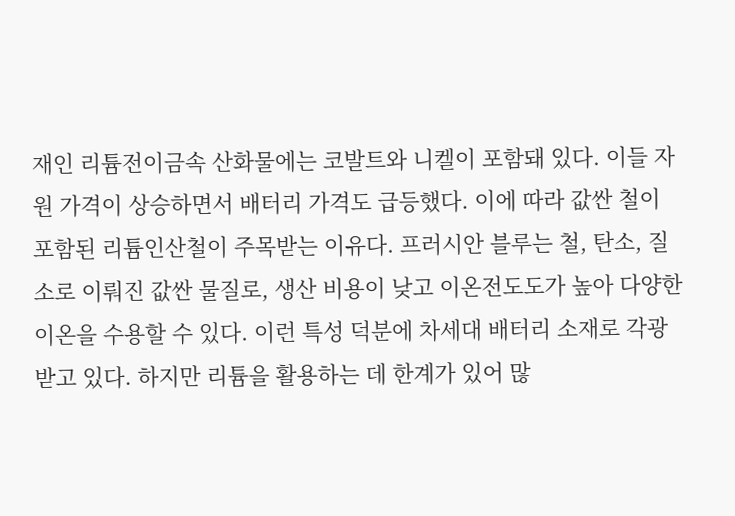재인 리튬전이금속 산화물에는 코발트와 니켈이 포함돼 있다. 이들 자원 가격이 상승하면서 배터리 가격도 급등했다. 이에 따라 값싼 철이 포함된 리튬인산철이 주목받는 이유다. 프러시안 블루는 철, 탄소, 질소로 이뤄진 값싼 물질로, 생산 비용이 낮고 이온전도도가 높아 다양한 이온을 수용할 수 있다. 이런 특성 덕분에 차세대 배터리 소재로 각광받고 있다. 하지만 리튬을 활용하는 데 한계가 있어 많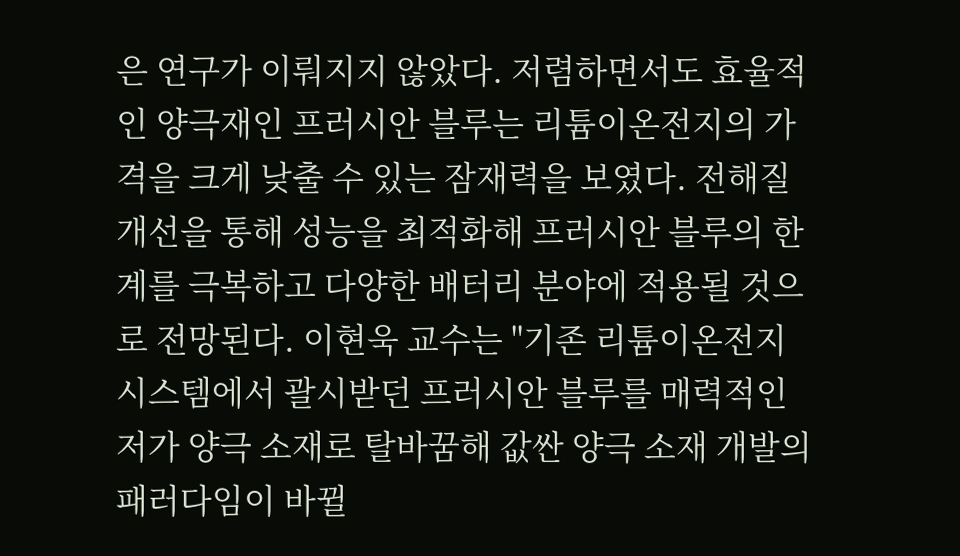은 연구가 이뤄지지 않았다. 저렴하면서도 효율적인 양극재인 프러시안 블루는 리튬이온전지의 가격을 크게 낮출 수 있는 잠재력을 보였다. 전해질 개선을 통해 성능을 최적화해 프러시안 블루의 한계를 극복하고 다양한 배터리 분야에 적용될 것으로 전망된다. 이현욱 교수는 "기존 리튬이온전지 시스템에서 괄시받던 프러시안 블루를 매력적인 저가 양극 소재로 탈바꿈해 값싼 양극 소재 개발의 패러다임이 바뀔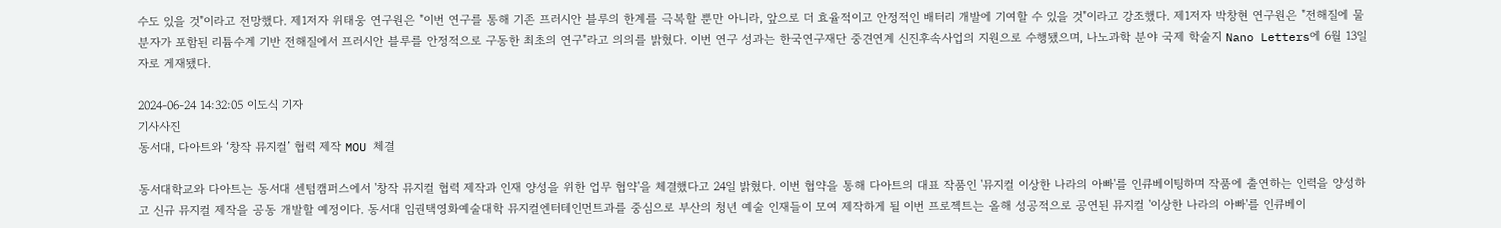수도 있을 것"이라고 전망했다. 제1저자 위태웅 연구원은 "이번 연구를 통해 기존 프러시안 블루의 한계를 극복할 뿐만 아니라, 앞으로 더 효율적이고 안정적인 배터리 개발에 기여할 수 있을 것"이라고 강조했다. 제1저자 박창현 연구원은 "전해질에 물 분자가 포함된 리튬수계 기반 전해질에서 프러시안 블루를 안정적으로 구동한 최초의 연구"라고 의의를 밝혔다. 이번 연구 성과는 한국연구재단 중견연계 신진후속사업의 지원으로 수행됐으며, 나노과학 분야 국제 학술지 Nano Letters에 6월 13일 자로 게재됐다.

2024-06-24 14:32:05 이도식 기자
기사사진
동서대, 다아트와 ‘창작 뮤지컬’ 협력 제작 MOU 체결

동서대학교와 다아트는 동서대 센텀캠퍼스에서 '창작 뮤지컬 협력 제작과 인재 양성을 위한 업무 협약'을 체결했다고 24일 밝혔다. 이번 협약을 통해 다아트의 대표 작품인 '뮤지컬 이상한 나라의 아빠'를 인큐베이팅하며 작품에 출연하는 인력을 양성하고 신규 뮤지컬 제작을 공동 개발할 예정이다. 동서대 임권택영화예술대학 뮤지컬엔터테인먼트과를 중심으로 부산의 청년 예술 인재들이 모여 제작하게 될 이번 프로젝트는 올해 성공적으로 공연된 뮤지컬 '이상한 나라의 아빠'를 인큐베이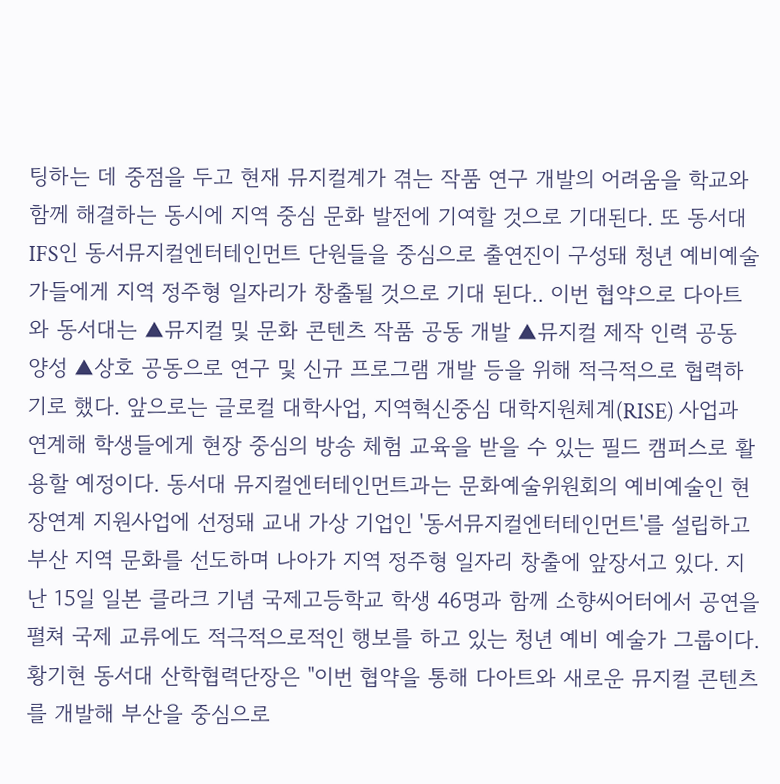팅하는 데 중점을 두고 현재 뮤지컬계가 겪는 작품 연구 개발의 어려움을 학교와 함께 해결하는 동시에 지역 중심 문화 발전에 기여할 것으로 기대된다. 또 동서대 IFS인 동서뮤지컬엔터테인먼트 단원들을 중심으로 출연진이 구성돼 청년 예비예술가들에게 지역 정주형 일자리가 창출될 것으로 기대 된다.. 이번 협약으로 다아트와 동서대는 ▲뮤지컬 및 문화 콘텐츠 작품 공동 개발 ▲뮤지컬 제작 인력 공동 양성 ▲상호 공동으로 연구 및 신규 프로그램 개발 등을 위해 적극적으로 협력하기로 했다. 앞으로는 글로컬 대학사업, 지역혁신중심 대학지원체계(RISE) 사업과 연계해 학생들에게 현장 중심의 방송 체험 교육을 받을 수 있는 필드 캠퍼스로 활용할 예정이다. 동서대 뮤지컬엔터테인먼트과는 문화예술위원회의 예비예술인 현장연계 지원사업에 선정돼 교내 가상 기업인 '동서뮤지컬엔터테인먼트'를 설립하고 부산 지역 문화를 선도하며 나아가 지역 정주형 일자리 창출에 앞장서고 있다. 지난 15일 일본 클라크 기념 국제고등학교 학생 46명과 함께 소향씨어터에서 공연을 펼쳐 국제 교류에도 적극적으로적인 행보를 하고 있는 청년 예비 예술가 그룹이다. 황기현 동서대 산학협력단장은 "이번 협약을 통해 다아트와 새로운 뮤지컬 콘텐츠를 개발해 부산을 중심으로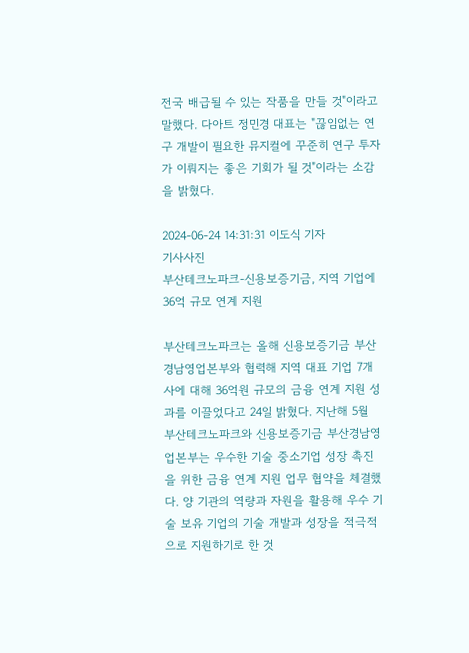전국 배급될 수 있는 작품을 만들 것"이라고 말했다. 다아트 정민경 대표는 "끊임없는 연구 개발이 필요한 뮤지컬에 꾸준히 연구 투자가 이뤄지는 좋은 기회가 될 것"이라는 소감을 밝혔다.

2024-06-24 14:31:31 이도식 기자
기사사진
부산테크노파크-신용보증기금, 지역 기업에 36억 규모 연계 지원

부산테크노파크는 올해 신용보증기금 부산경남영업본부와 협력해 지역 대표 기업 7개사에 대해 36억원 규모의 금융 연계 지원 성과를 이끌었다고 24일 밝혔다. 지난해 5월 부산테크노파크와 신용보증기금 부산경남영업본부는 우수한 기술 중소기업 성장 촉진을 위한 금융 연계 지원 업무 협약을 체결했다. 양 기관의 역량과 자원을 활용해 우수 기술 보유 기업의 기술 개발과 성장을 적극적으로 지원하기로 한 것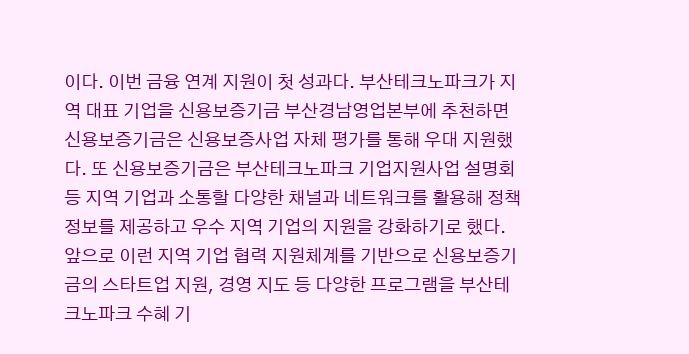이다. 이번 금융 연계 지원이 첫 성과다. 부산테크노파크가 지역 대표 기업을 신용보증기금 부산경남영업본부에 추천하면 신용보증기금은 신용보증사업 자체 평가를 통해 우대 지원했다. 또 신용보증기금은 부산테크노파크 기업지원사업 설명회 등 지역 기업과 소통할 다양한 채널과 네트워크를 활용해 정책정보를 제공하고 우수 지역 기업의 지원을 강화하기로 했다. 앞으로 이런 지역 기업 협력 지원체계를 기반으로 신용보증기금의 스타트업 지원, 경영 지도 등 다양한 프로그램을 부산테크노파크 수혜 기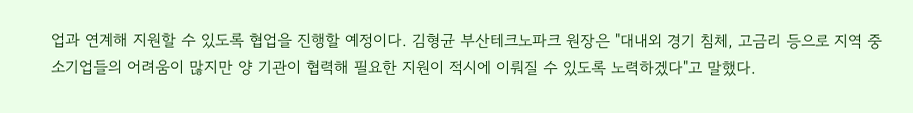업과 연계해 지원할 수 있도록 협업을 진행할 예정이다. 김형균 부산테크노파크 원장은 "대내외 경기 침체, 고금리 등으로 지역 중소기업들의 어려움이 많지만 양 기관이 협력해 필요한 지원이 적시에 이뤄질 수 있도록 노력하겠다"고 말했다.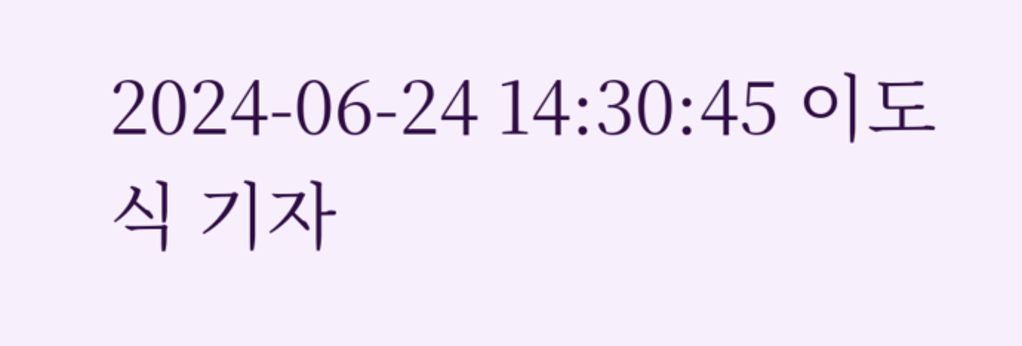2024-06-24 14:30:45 이도식 기자